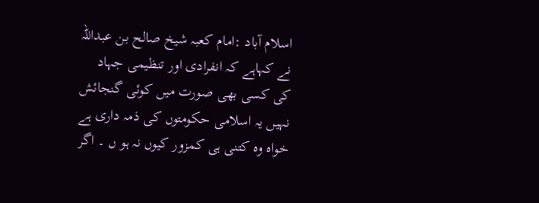اسلام آباد :امام کعبہ شیخ صالح بن عبداللہ نے کہاہے کہ انفرادی اور تنظیمی جہاد کی کسی بھی صورت میں کوئی گنجائش نہیں یہ اسلامی حکومتوں کی ذمہ داری ہے خواہ وہ کتنی ہی کمزور کیوں نہ ہو ں ۔ اگر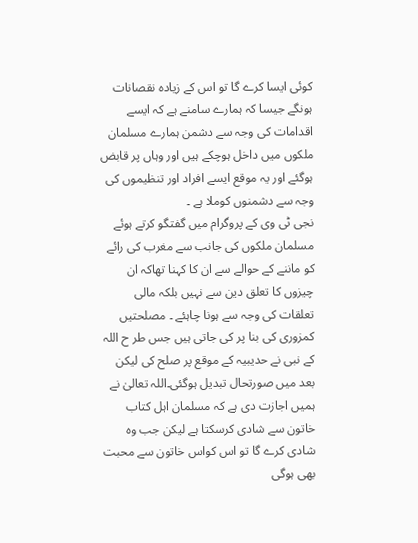کوئی ایسا کرے گا تو اس کے زیادہ نقصانات ہونگے جیسا کہ ہمارے سامنے ہے کہ ایسے اقدامات کی وجہ سے دشمن ہمارے مسلمان ملکوں میں داخل ہوچکے ہیں اور وہاں پر قابض ہوگئے اور یہ موقع ایسے افراد اور تنظیموں کی وجہ سے دشمنوں کوملا ہے ۔
نجی ٹی وی کے پروگرام میں گفتگو کرتے ہوئے مسلمان ملکوں کی جانب سے مغرب کی رائے کو ماننے کے حوالے سے ان کا کہنا تھاکہ ان چیزوں کا تعلق دین سے نہیں بلکہ مالی تعلقات کی وجہ سے ہونا چاہئے ۔ مصلحتیں کمزوری کی بنا پر کی جاتی ہیں جس طر ح اللہ کے نبی نے حدیبیہ کے موقع پر صلح کی لیکن بعد میں صورتحال تبدیل ہوگئی۔اللہ تعالیٰ نے ہمیں اجازت دی ہے کہ مسلمان اہل کتاب خاتون سے شادی کرسکتا ہے لیکن جب وہ شادی کرے گا تو اس کواس خاتون سے محبت بھی ہوگی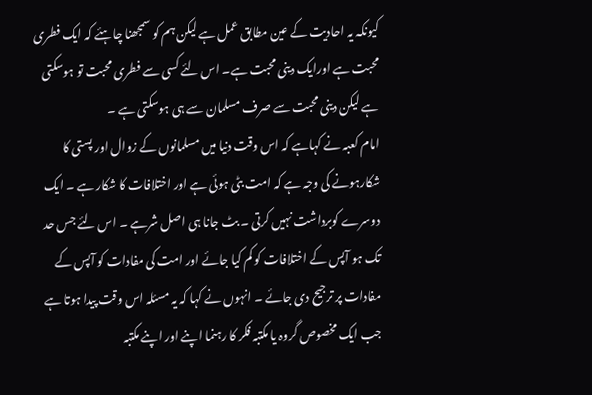کیونکہ یہ احادیت کے عین مطابق عمل ہے لیکن ہم کو سمجھنا چاہئے کہ ایک فطری محبت ہے اورایک دینی محبت ہے۔ اس لئے کسی سے فطری محبت تو ہوسکتی ہے لیکن دینی محبت سے صرف مسلمان سے ہی ہوسکتی ہے ۔
امام کعبہ نے کہاہے کہ اس وقت دنیا میں مسلمانوں کے زوال اور پستی کا شکارہونے کی وجہ ہے کہ امت بٹی ہوئی ہے اور اختلافات کا شکار ہے ۔ ایک دوسرے کوبرداشت نہیں کرتی ۔ بٹ جانا ہی اصل شرہے ۔ اس لئے جس حد تک ہو آپس کے اختلافات کو کم کیا جائے اور امت کی مفادات کو آپس کے مفادات پر ترجیح دی جائے ۔ انہوں نے کہا کہ یہ مسئلہ اس وقت پیدا ہوتا ہے جب ایک مخصوص گروہ یا مکتبہ فکر کا رہنما اپنے اور اپنے مکتبہ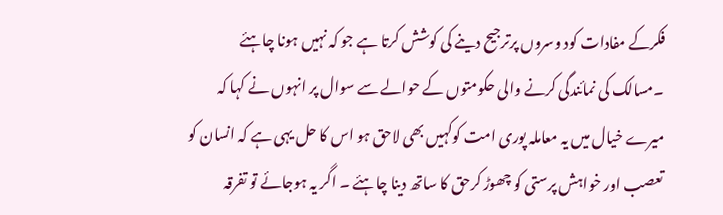فکرکے مفادات کود وسروں پرترجیح دینے کی کوشش کرتا ہے جو کہ نہیں ہونا چاہئے ۔مسالک کی نمائندگی کرنے والی حکومتوں کے حوالے سے سوال پر انہوں نے کہا کہ میرے خیال میں یہ معاملہ پوری امت کوکہیں بھی لاحق ہو اس کا حل یہی ہے کہ انسان کو تعصب اور خواہش پرستی کو چھوڑ کرحق کا ساتھ دینا چاہئے ۔ اگر یہ ہوجائے تو تفرقہ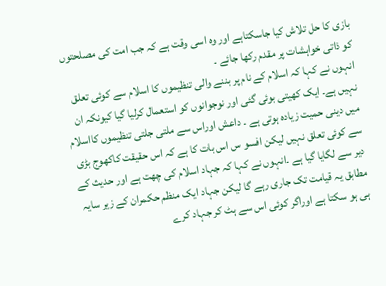بازی کا حل تلاش کیا جاسکتاہے اور وہ اسی وقت ہے کہ جب امت کی مصلحتوں کو ذاتی خواہشات پر مقدم رکھا جائے ۔
انہوں نے کہا کہ اسلام کے نام پر بننے والی تنظیموں کا اسلام سے کوئی تعلق نہیں ہے۔ ایک کھیتی بوئی گئی اور نوجوانوں کو استعمال کرلیا گیا کیونکہ ان میں دینی حمیت زیادہ ہوتی ہے ۔ داعش اوراس سے ملتی جلتی تنظیموں کااسلام سے کوئی تعلق نہیں لیکن افسو س اس بات کا ہے کہ اس حقیقت کاکھوج بڑی دیر سے لگایا گیا ہے ۔انہوں نے کہا کہ جہاد اسلام کی چھت ہے اور حدیث کے مطابق یہ قیامت تک جاری رہے گا لیکن جہاد ایک منظم حکمران کے زیر سایہ ہی ہو سکتا ہے اوراگر کوئی اس سے ہٹ کر جہاد کرے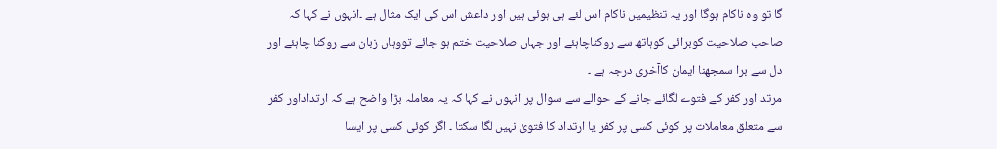گا تو وہ ناکام ہوگا اور یہ تنظیمیں ناکام اس لئے ہی ہوئی ہیں اور داعش اس کی ایک مثال ہے ۔انہوں نے کہا کہ صاحب صلاحیت کوبرائی کوہاتھ سے روکناچاہئے اور جہاں صلاحیت ختم ہو جائے تووہاں زبان سے روکنا چاہئے اور دل سے برا سمجھنا ایمان کاآخری درجہ ہے ۔
مرتد اور کفر کے فتوے لگائے جانے کے حوالے سے سوال پر انہوں نے کہا کہ یہ معاملہ بڑا واضح ہے کہ ارتداداور کفر سے متعلق معاملات پر کوئی کسی پر کفر یا ارتداد کا فتویٰ نہیں لگا سکتا ۔ اگر کوئی کسی پر ایسا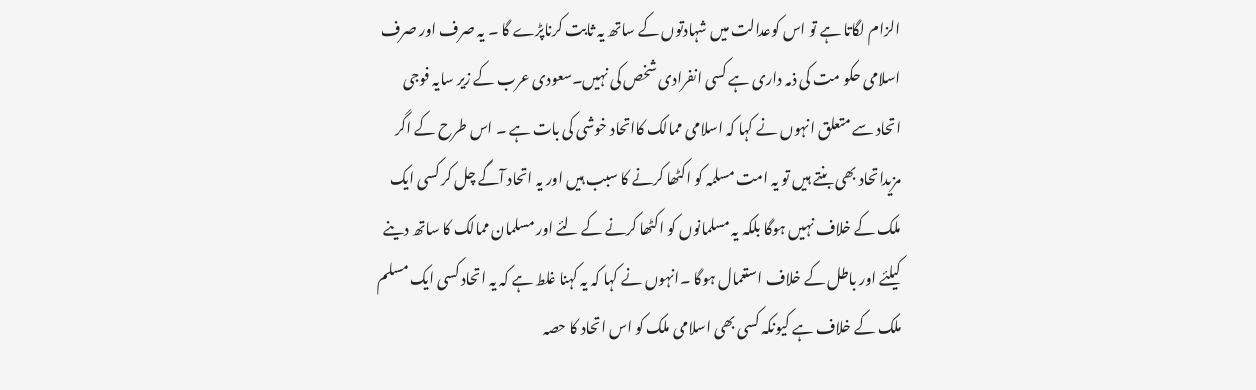الزام لگاتا ہے تو اس کوعدالت میں شہادتوں کے ساتھ یہ ثابت کرناپڑے گا ۔ یہ صرف اور صرف اسلامی حکو مت کی ذمہ داری ہے کسی انفرادی شخص کی نہیں۔سعودی عرب کے زیر سایہ فوجی اتحاد سے متعلق انہوں نے کہا کہ اسلامی ممالک کااتحاد خوشی کی بات ہے ۔ اس طرح کے اگر مزیداتحاد بھی بنتے ہیں تو یہ امت مسلمہ کو اکٹھا کرنے کا سبب ہیں اور یہ اتحاد آگے چل کر کسی ایک ملک کے خلاف نہیں ہوگا بلکہ یہ مسلمانوں کو اکٹھا کرنے کے لئے اور مسلمان ممالک کا ساتھ دینے کیلئے اور باطل کے خلاف استعمال ہوگا ۔انہوں نے کہا کہ یہ کہنا غلط ہے کہ یہ اتحاد کسی ایک مسلم ملک کے خلاف ہے کیونکہ کسی بھی اسلامی ملک کو اس اتحاد کا حصہ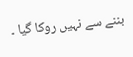بننے سے نہیں روکا گیا ۔